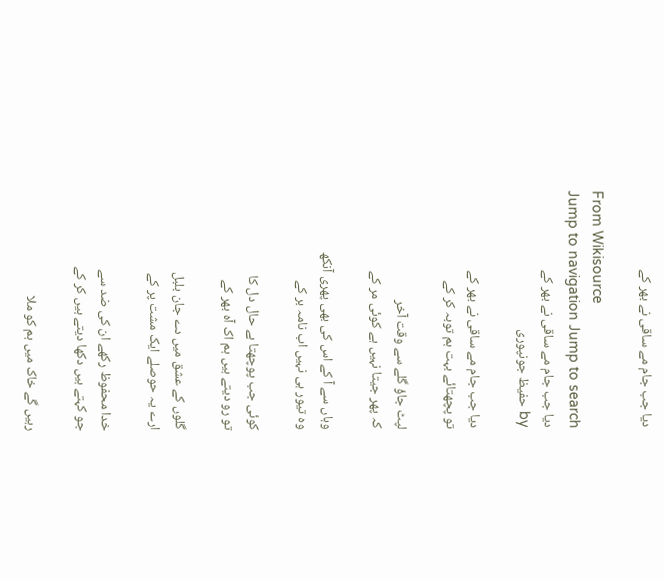دیا جب جام مے ساقی نے بھر کے

From Wikisource
Jump to navigation Jump to search
دیا جب جام مے ساقی نے بھر کے
by حفیظ جونپوری

دیا جب جام مے ساقی نے بھر کے
تو پچھتائے بہت ہم توبہ کر کے

لپٹ جاؤ گلے سے وقت آخر
کہ پھر جیتا نہیں ہے کوئی مر کے

وہاں سے آ کے اس کی بھی پھری آنکھ
وہ تیور ہی نہیں اب نامہ بر کے

کوئی جب پوچھتا ہے حال دل کا
تو رو دیتے ہیں ہم اک آہ بھر کے

گلوں کے عشق میں دے جان بلبل
ارے یہ حوصلے ایک مشت پر کے

خدا محفوظ رکھے ان کی ضد سے
جو کہتے ہیں دکھا دیتے ہیں کر کے

رہیں گے خاک میں ہم کو ملا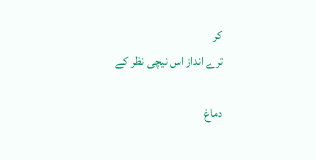کر
ترے انداز اس نیچی نظر کے

دماغ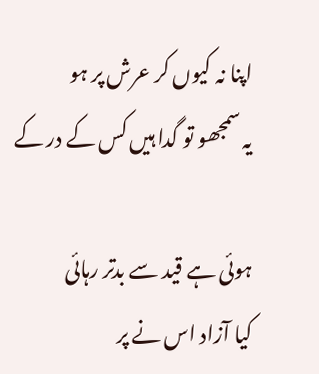اپنا نہ کیوں کر عرش پر ہو
یہ سمجھو تو گدا ہیں کس کے در کے

ہوئی ہے قید سے بدتر رہائی
کیا آزاد اس نے پر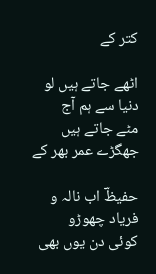کتر کے

اٹھے جاتے ہیں لو دنیا سے ہم آج
مٹے جاتے ہیں جھگڑے عمر بھر کے

حفیظؔ اب نالہ و فریاد چھوڑو
کوئی دن یوں بھی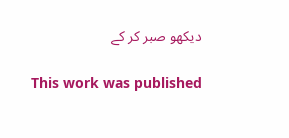دیکھو صبر کر کے

This work was published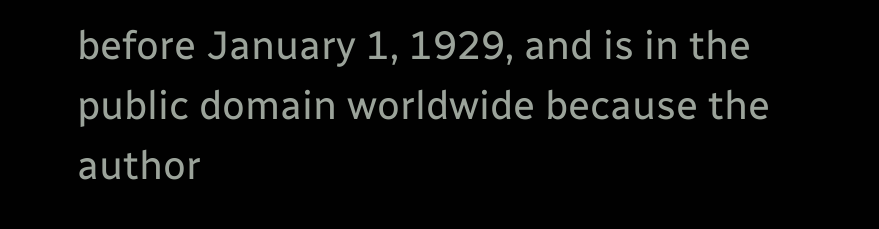before January 1, 1929, and is in the public domain worldwide because the author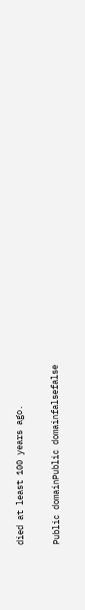died at least 100 years ago.

Public domainPublic domainfalsefalse